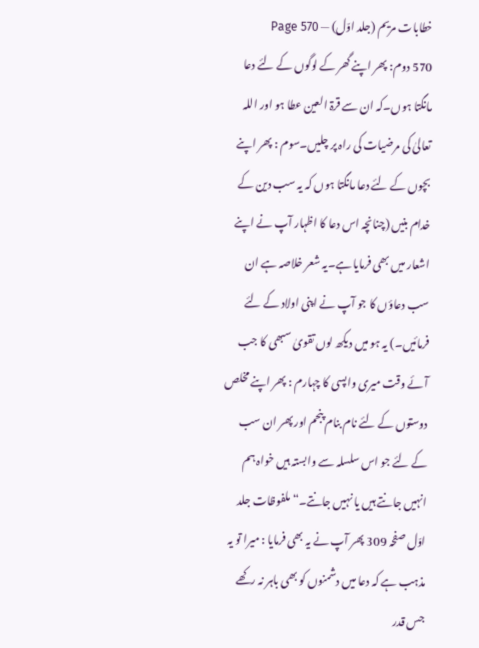خطابات مریم (جلد اوّل) — Page 570
570 دوم: پھر اپنے گھر کے لوگوں کے لئے دعا مانگتا ہوں۔کہ ان سے قرۃ العین عطا ہو اور اللہ تعالیٰ کی مرضیات کی راہ پر چلیں۔سوم : پھر اپنے بچوں کے لئے دعا مانگتا ہوں کہ یہ سب دین کے خدام بنیں (چنانچہ اس دعا کا اظہار آپ نے اپنے اشعار میں بھی فرمایا ہے۔یہ شعر خلاصہ ہے ان سب دعاؤں کا جو آپ نے اپنی اولاد کے لئے فرمائیں۔) یہ ہو میں دیکھ لوں تقویٰ سبھی کا جب آئے وقت میری واپسی کا چہارم : پھر اپنے مخلص دوستوں کے لئے نام بنام پنجم اور پھر ان سب کے لئے جو اس سلسلہ سے وابستہ ہیں خواہ ہم انہیں جانتے ہیں یا نہیں جانتے۔“ ملفوظات جلد اوّل صفحہ 309 پھر آپ نے یہ بھی فرمایا : میرا تو یہ مذہب ہے کہ دعا میں دشمنوں کو بھی باہر نہ رکھے جس قدر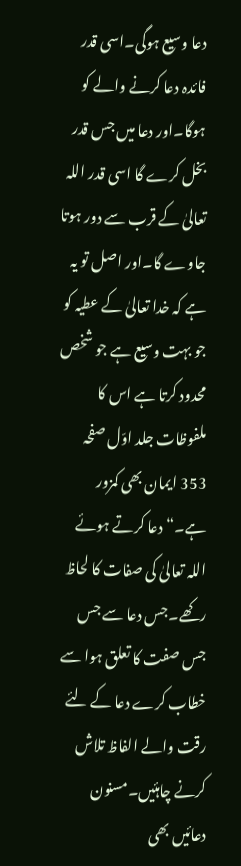دعا وسیع ہوگی۔اسی قدر فائدہ دعا کرنے والے کو ہوگا۔اور دعا میں جس قدر بخل کرے گا اسی قدر اللہ تعالیٰ کے قرب سے دور ہوتا جاوے گا۔اور اصل تو یہ ہے کہ خدا تعالیٰ کے عطیہ کو جو بہت وسیع ہے جو شخص محدود کرتا ہے اس کا ملفوظات جلد اوّل صفحہ 353 ایمان بھی کمزور ہے۔“ دعا کرتے ہوئے اللہ تعالیٰ کی صفات کا لحاظ رکھے۔جس دعا سے جس جس صفت کا تعلق ہوا سے خطاب کرے دعا کے لئے رقت والے الفاظ تلاش کرنے چاہئیں۔مسنون دعائیں بھی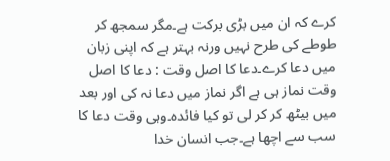کرے کہ ان میں بڑی برکت ہے۔مگر سمجھ کر طوطے کی طرح نہیں ورنہ بہتر ہے کہ اپنی زبان میں دعا کرے۔دعا کا اصل وقت : دعا کا اصل وقت نماز ہی ہے اگر نماز میں دعا نہ کی اور بعد میں بیٹھ کر کر لی تو کیا فائدہ۔وہی وقت دعا کا سب سے اچھا ہے۔جب انسان خدا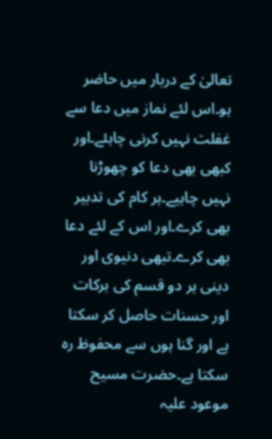تعالیٰ کے دربار میں حاضر ہو۔اس لئے نماز میں دعا سے غفلت نہیں کرنی چاہئے۔اور کبھی بھی دعا کو چھوڑنا نہیں چاہیے۔ہر کام کی تدبیر بھی کرے۔اور اس کے لئے دعا بھی کرے۔تبھی دنیوی اور دینی ہر دو قسم کی برکات اور حسنات حاصل کر سکتا ہے اور گنا ہوں سے محفوظ رہ سکتا ہے۔حضرت مسیح موعود علیہ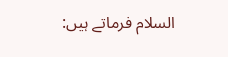السلام فرماتے ہیں: